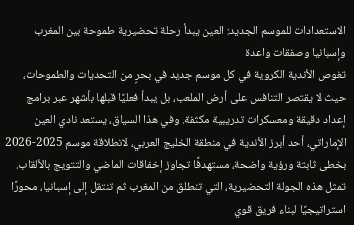الاستعدادات للموسم الجديد: العين يبدأ رحلة تحضيرية طموحة بين المغرب وإسبانيا وصفقات واعدة
تغوص الأندية الكروية في كل موسم جديد في بحرٍ من التحديات والطموحات، حيث لا يقتصر التنافس على أرض الملعب، بل يبدأ فعليًا قبلها بأشهر عبر برامج إعداد دقيقة ومعسكرات تدريبية مكثفة. وفي هذا السياق، يستعد نادي العين الإماراتي، أحد أبرز الأندية في منطقة الخليج العربي، لانطلاقة موسم 2025-2026 بخطى ثابتة ورؤية واضحة، مستهدفًا تجاوز إخفاقات الماضي والتتويج بالألقاب. تمثل هذه الجولة التحضيرية، التي تنطلق من المغرب ثم تنتقل إلى إسبانيا، محورًا استراتيجيًا لبناء فريق قوي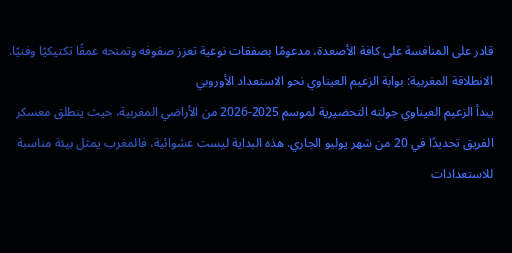قادر على المنافسة على كافة الأصعدة، مدعومًا بصفقات نوعية تعزز صفوفه وتمنحه عمقًا تكتيكيًا وفنيًا.
الانطلاقة المغربية: بوابة الزعيم العيناوي نحو الاستعداد الأوروبي
يبدأ الزعيم العيناوي جولته التحضيرية لموسم 2025-2026 من الأراضي المغربية، حيث ينطلق معسكر الفريق تحديدًا في 20 من شهر يوليو الجاري. هذه البداية ليست عشوائية، فالمغرب يمثل بيئة مناسبة للاستعدادات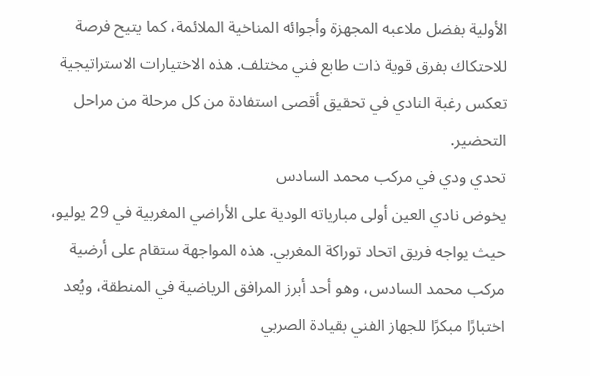الأولية بفضل ملاعبه المجهزة وأجوائه المناخية الملائمة، كما يتيح فرصة للاحتكاك بفرق قوية ذات طابع فني مختلف. هذه الاختيارات الاستراتيجية تعكس رغبة النادي في تحقيق أقصى استفادة من كل مرحلة من مراحل التحضير.
تحدي ودي في مركب محمد السادس
يخوض نادي العين أولى مبارياته الودية على الأراضي المغربية في 29 يوليو، حيث يواجه فريق اتحاد توراكة المغربي. هذه المواجهة ستقام على أرضية مركب محمد السادس، وهو أحد أبرز المرافق الرياضية في المنطقة، ويُعد اختبارًا مبكرًا للجهاز الفني بقيادة الصربي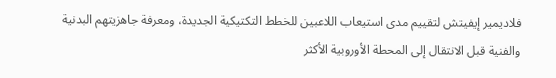فلاديمير إيفيتش لتقييم مدى استيعاب اللاعبين للخطط التكتيكية الجديدة، ومعرفة جاهزيتهم البدنية والفنية قبل الانتقال إلى المحطة الأوروبية الأكثر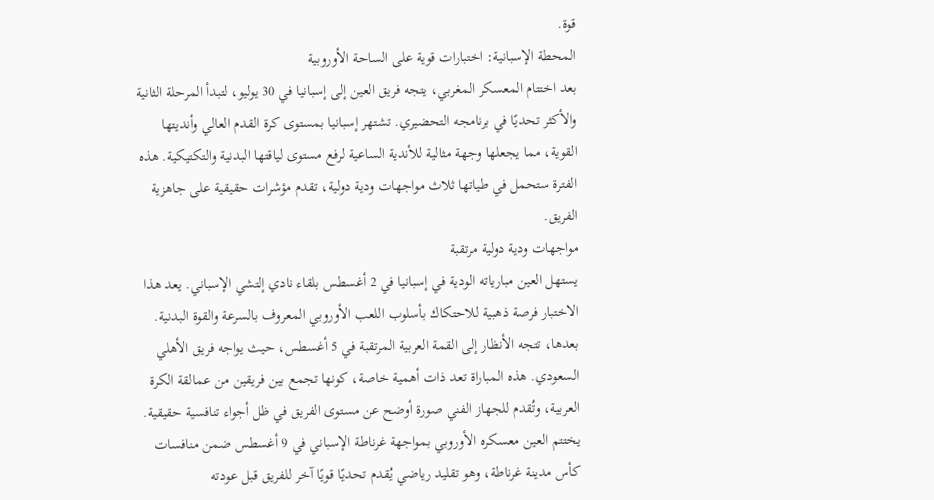قوة.
المحطة الإسبانية: اختبارات قوية على الساحة الأوروبية
بعد اختتام المعسكر المغربي، يتجه فريق العين إلى إسبانيا في 30 يوليو، لتبدأ المرحلة الثانية والأكثر تحديًا في برنامجه التحضيري. تشتهر إسبانيا بمستوى كرة القدم العالي وأنديتها القوية، مما يجعلها وجهة مثالية للأندية الساعية لرفع مستوى لياقتها البدنية والتكتيكية. هذه الفترة ستحمل في طياتها ثلاث مواجهات ودية دولية، تقدم مؤشرات حقيقية على جاهزية الفريق.
مواجهات ودية دولية مرتقبة
يستهل العين مبارياته الودية في إسبانيا في 2 أغسطس بلقاء نادي إلتشي الإسباني. يعد هذا الاختبار فرصة ذهبية للاحتكاك بأسلوب اللعب الأوروبي المعروف بالسرعة والقوة البدنية. بعدها، تتجه الأنظار إلى القمة العربية المرتقبة في 5 أغسطس، حيث يواجه فريق الأهلي السعودي. هذه المباراة تعد ذات أهمية خاصة، كونها تجمع بين فريقين من عمالقة الكرة العربية، وتُقدم للجهاز الفني صورة أوضح عن مستوى الفريق في ظل أجواء تنافسية حقيقية. يختتم العين معسكره الأوروبي بمواجهة غرناطة الإسباني في 9 أغسطس ضمن منافسات كأس مدينة غرناطة، وهو تقليد رياضي يُقدم تحديًا قويًا آخر للفريق قبل عودته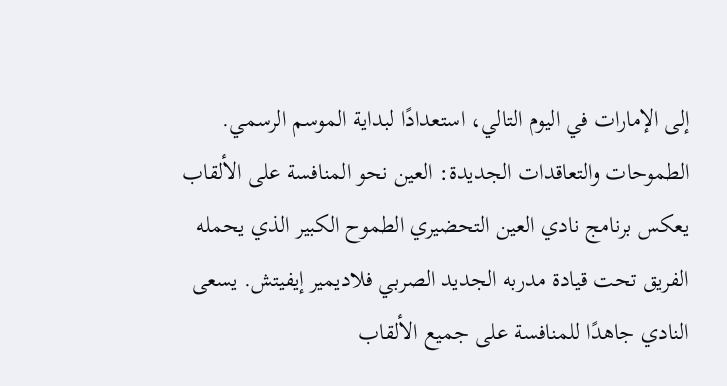إلى الإمارات في اليوم التالي، استعدادًا لبداية الموسم الرسمي.
الطموحات والتعاقدات الجديدة: العين نحو المنافسة على الألقاب
يعكس برنامج نادي العين التحضيري الطموح الكبير الذي يحمله الفريق تحت قيادة مدربه الجديد الصربي فلاديمير إيفيتش. يسعى النادي جاهدًا للمنافسة على جميع الألقاب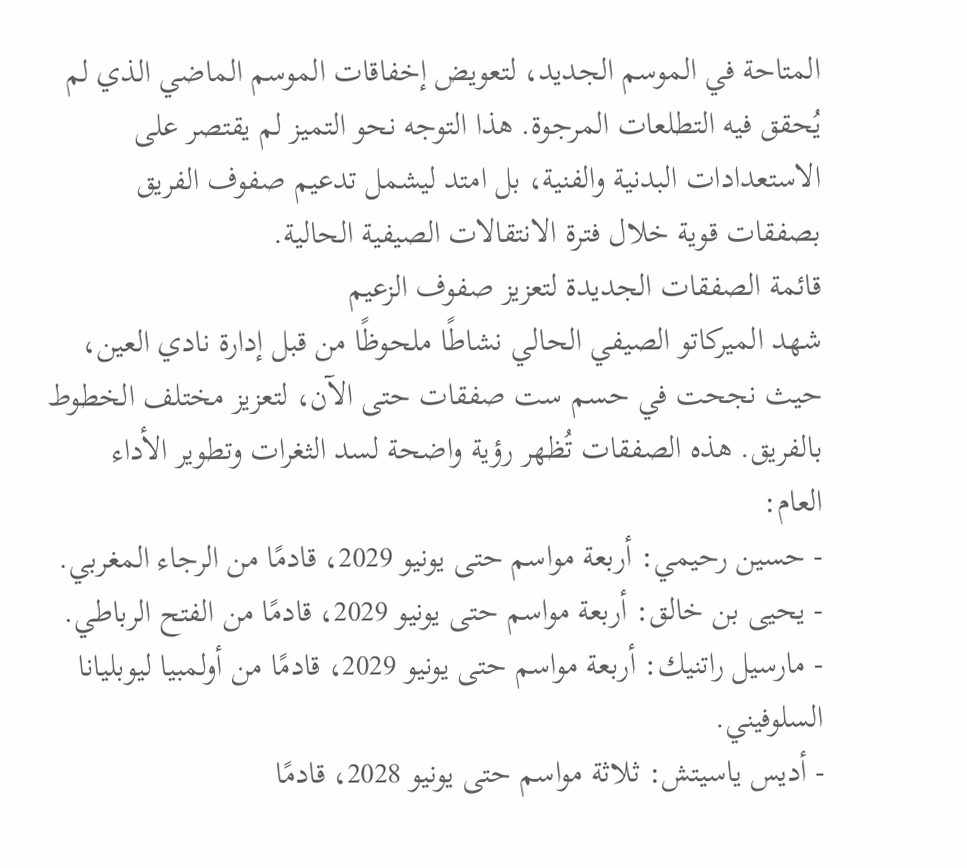المتاحة في الموسم الجديد، لتعويض إخفاقات الموسم الماضي الذي لم يُحقق فيه التطلعات المرجوة. هذا التوجه نحو التميز لم يقتصر على الاستعدادات البدنية والفنية، بل امتد ليشمل تدعيم صفوف الفريق بصفقات قوية خلال فترة الانتقالات الصيفية الحالية.
قائمة الصفقات الجديدة لتعزيز صفوف الزعيم
شهد الميركاتو الصيفي الحالي نشاطًا ملحوظًا من قبل إدارة نادي العين، حيث نجحت في حسم ست صفقات حتى الآن، لتعزيز مختلف الخطوط بالفريق. هذه الصفقات تُظهر رؤية واضحة لسد الثغرات وتطوير الأداء العام:
- حسين رحيمي: أربعة مواسم حتى يونيو 2029، قادمًا من الرجاء المغربي.
- يحيى بن خالق: أربعة مواسم حتى يونيو 2029، قادمًا من الفتح الرباطي.
- مارسيل راتنيك: أربعة مواسم حتى يونيو 2029، قادمًا من أولمبيا ليوبليانا السلوفيني.
- أديس ياسيتش: ثلاثة مواسم حتى يونيو 2028، قادمًا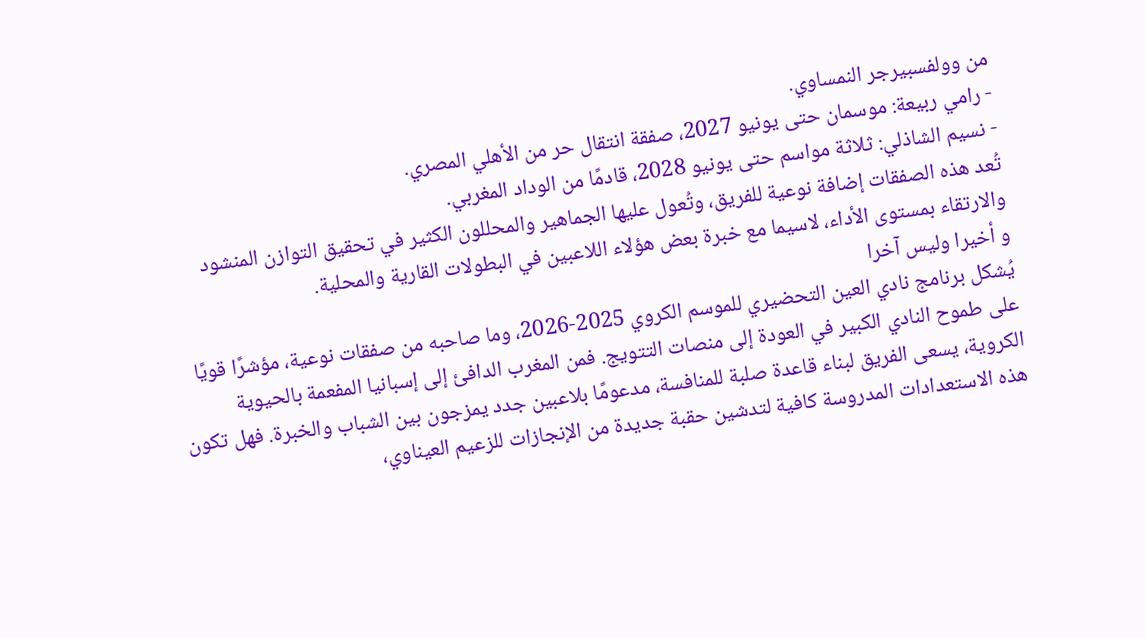من وولفسبيرجر النمساوي.
- رامي ربيعة: موسمان حتى يونيو 2027، صفقة انتقال حر من الأهلي المصري.
- نسيم الشاذلي: ثلاثة مواسم حتى يونيو 2028، قادمًا من الوداد المغربي.
تُعد هذه الصفقات إضافة نوعية للفريق، وتُعول عليها الجماهير والمحللون الكثير في تحقيق التوازن المنشود والارتقاء بمستوى الأداء، لاسيما مع خبرة بعض هؤلاء اللاعبين في البطولات القارية والمحلية.
و أخيرا وليس آخرا
يُشكل برنامج نادي العين التحضيري للموسم الكروي 2025-2026، وما صاحبه من صفقات نوعية، مؤشرًا قويًا على طموح النادي الكبير في العودة إلى منصات التتويج. فمن المغرب الدافئ إلى إسبانيا المفعمة بالحيوية الكروية، يسعى الفريق لبناء قاعدة صلبة للمنافسة، مدعومًا بلاعبين جدد يمزجون بين الشباب والخبرة. فهل تكون هذه الاستعدادات المدروسة كافية لتدشين حقبة جديدة من الإنجازات للزعيم العيناوي،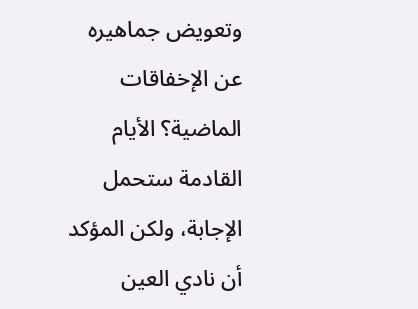وتعويض جماهيره عن الإخفاقات الماضية؟ الأيام القادمة ستحمل الإجابة، ولكن المؤكد أن نادي العين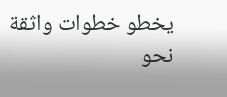يخطو خطوات واثقة نحو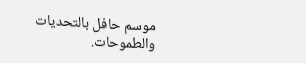موسم حافل بالتحديات والطموحات.